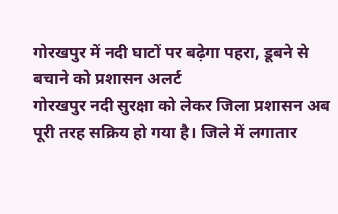गोरखपुर में नदी घाटों पर बढ़ेगा पहरा, डूबने से बचाने को प्रशासन अलर्ट
गोरखपुर नदी सुरक्षा को लेकर जिला प्रशासन अब पूरी तरह सक्रिय हो गया है। जिले में लगातार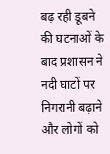बढ़ रही डूबने की घटनाओं के बाद प्रशासन ने नदी घाटों पर निगरानी बढ़ाने और लोगों को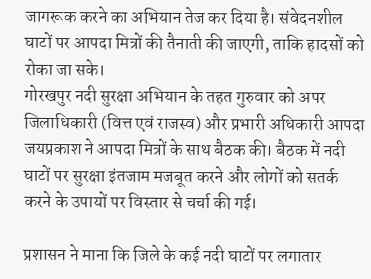जागरूक करने का अभियान तेज कर दिया है। संवेदनशील घाटों पर आपदा मित्रों की तैनाती की जाएगी, ताकि हादसों को रोका जा सके।
गोरखपुर नदी सुरक्षा अभियान के तहत गुरुवार को अपर जिलाधिकारी (वित्त एवं राजस्व) और प्रभारी अधिकारी आपदा जयप्रकाश ने आपदा मित्रों के साथ बैठक की। बैठक में नदी घाटों पर सुरक्षा इंतजाम मजबूत करने और लोगों को सतर्क करने के उपायों पर विस्तार से चर्चा की गई।

प्रशासन ने माना कि जिले के कई नदी घाटों पर लगातार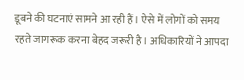डूबने की घटनाएं सामने आ रही हैं। ऐसे में लोगों को समय रहते जागरूक करना बेहद जरूरी है। अधिकारियों ने आपदा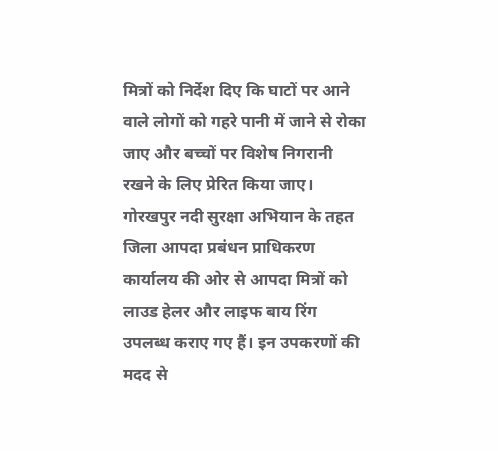मित्रों को निर्देश दिए कि घाटों पर आने वाले लोगों को गहरे पानी में जाने से रोका जाए और बच्चों पर विशेष निगरानी रखने के लिए प्रेरित किया जाए।
गोरखपुर नदी सुरक्षा अभियान के तहत जिला आपदा प्रबंधन प्राधिकरण कार्यालय की ओर से आपदा मित्रों को लाउड हेलर और लाइफ बाय रिंग उपलब्ध कराए गए हैं। इन उपकरणों की मदद से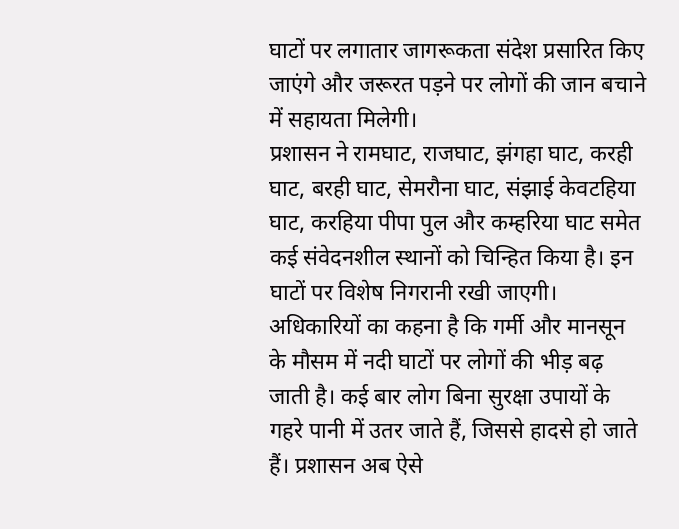घाटों पर लगातार जागरूकता संदेश प्रसारित किए जाएंगे और जरूरत पड़ने पर लोगों की जान बचाने में सहायता मिलेगी।
प्रशासन ने रामघाट, राजघाट, झंगहा घाट, करही घाट, बरही घाट, सेमरौना घाट, संझाई केवटहिया घाट, करहिया पीपा पुल और कम्हरिया घाट समेत कई संवेदनशील स्थानों को चिन्हित किया है। इन घाटों पर विशेष निगरानी रखी जाएगी।
अधिकारियों का कहना है कि गर्मी और मानसून के मौसम में नदी घाटों पर लोगों की भीड़ बढ़ जाती है। कई बार लोग बिना सुरक्षा उपायों के गहरे पानी में उतर जाते हैं, जिससे हादसे हो जाते हैं। प्रशासन अब ऐसे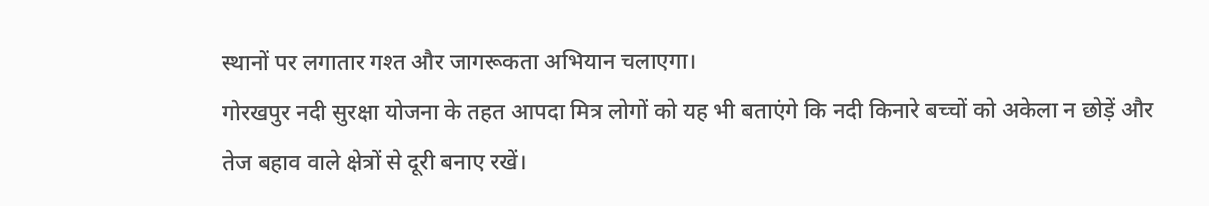स्थानों पर लगातार गश्त और जागरूकता अभियान चलाएगा।
गोरखपुर नदी सुरक्षा योजना के तहत आपदा मित्र लोगों को यह भी बताएंगे कि नदी किनारे बच्चों को अकेला न छोड़ें और तेज बहाव वाले क्षेत्रों से दूरी बनाए रखें।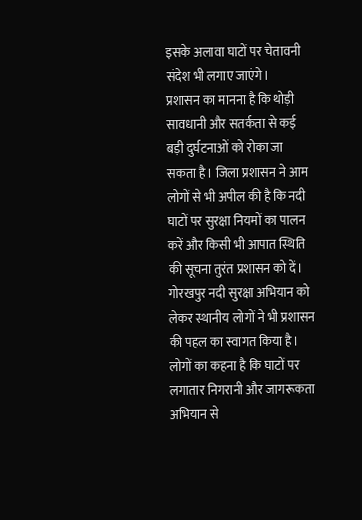इसके अलावा घाटों पर चेतावनी संदेश भी लगाए जाएंगे।
प्रशासन का मानना है कि थोड़ी सावधानी और सतर्कता से कई बड़ी दुर्घटनाओं को रोका जा सकता है। जिला प्रशासन ने आम लोगों से भी अपील की है कि नदी घाटों पर सुरक्षा नियमों का पालन करें और किसी भी आपात स्थिति की सूचना तुरंत प्रशासन को दें।
गोरखपुर नदी सुरक्षा अभियान को लेकर स्थानीय लोगों ने भी प्रशासन की पहल का स्वागत किया है। लोगों का कहना है कि घाटों पर लगातार निगरानी और जागरूकता अभियान से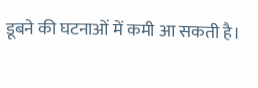डूबने की घटनाओं में कमी आ सकती है।